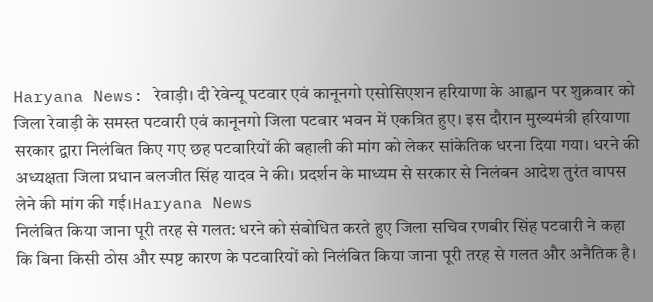Haryana News: रेवाड़ी। दी रेवेन्यू पटवार एवं कानूनगो एसोसिएशन हरियाणा के आह्वान पर शुक्रवार को जिला रेवाड़ी के समस्त पटवारी एवं कानूनगो जिला पटवार भवन में एकत्रित हुए। इस दौरान मुख्यमंत्री हरियाणा सरकार द्वारा निलंबित किए गए छह पटवारियों की बहाली की मांग को लेकर सांकेतिक धरना दिया गया। धरने की अध्यक्षता जिला प्रधान बलजीत सिंह यादव ने की। प्रदर्शन के माध्यम से सरकार से निलंबन आदेश तुरंत वापस लेने की मांग की गई।Haryana News
निलंबित किया जाना पूरी तरह से गलत: धरने को संबोधित करते हुए जिला सचिव रणबीर सिंह पटवारी ने कहा कि बिना किसी ठोस और स्पष्ट कारण के पटवारियों को निलंबित किया जाना पूरी तरह से गलत और अनैतिक है।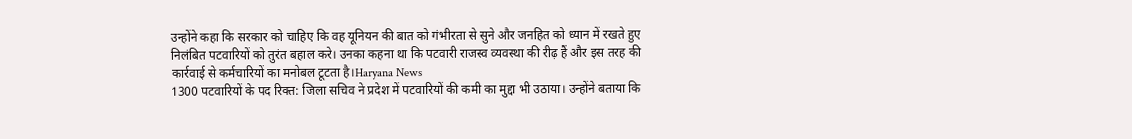उन्होंने कहा कि सरकार को चाहिए कि वह यूनियन की बात को गंभीरता से सुने और जनहित को ध्यान में रखते हुए निलंबित पटवारियों को तुरंत बहाल करे। उनका कहना था कि पटवारी राजस्व व्यवस्था की रीढ़ हैं और इस तरह की कार्रवाई से कर्मचारियों का मनोबल टूटता है।Haryana News
1300 पटवारियों के पद रिक्त: जिला सचिव ने प्रदेश में पटवारियों की कमी का मुद्दा भी उठाया। उन्होंने बताया कि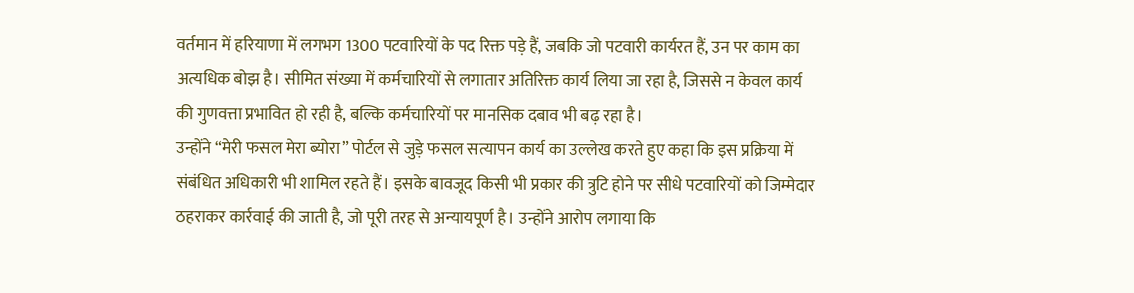वर्तमान में हरियाणा में लगभग 1300 पटवारियों के पद रिक्त पड़े हैं, जबकि जो पटवारी कार्यरत हैं, उन पर काम का अत्यधिक बोझ है। सीमित संख्या में कर्मचारियों से लगातार अतिरिक्त कार्य लिया जा रहा है, जिससे न केवल कार्य की गुणवत्ता प्रभावित हो रही है, बल्कि कर्मचारियों पर मानसिक दबाव भी बढ़ रहा है।
उन्होंने “मेरी फसल मेरा ब्योरा” पोर्टल से जुड़े फसल सत्यापन कार्य का उल्लेख करते हुए कहा कि इस प्रक्रिया में संबंधित अधिकारी भी शामिल रहते हैं। इसके बावजूद किसी भी प्रकार की त्रुटि होने पर सीधे पटवारियों को जिम्मेदार ठहराकर कार्रवाई की जाती है, जो पूरी तरह से अन्यायपूर्ण है। उन्होंने आरोप लगाया कि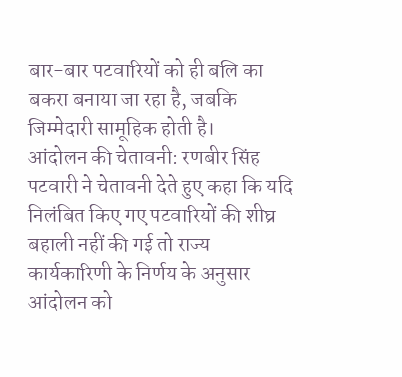बार-बार पटवारियों को ही बलि का बकरा बनाया जा रहा है, जबकि जिम्मेदारी सामूहिक होती है।
आंदोलन की चेतावनी: रणबीर सिंह पटवारी ने चेतावनी देते हुए कहा कि यदि निलंबित किए गए पटवारियों की शीघ्र बहाली नहीं की गई तो राज्य कार्यकारिणी के निर्णय के अनुसार आंदोलन को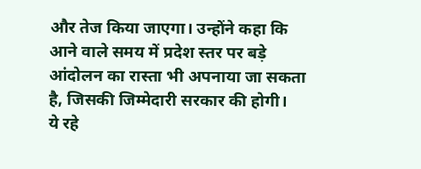और तेज किया जाएगा। उन्होंने कहा कि आने वाले समय में प्रदेश स्तर पर बड़े आंदोलन का रास्ता भी अपनाया जा सकता है, जिसकी जिम्मेदारी सरकार की होगी।
ये रहे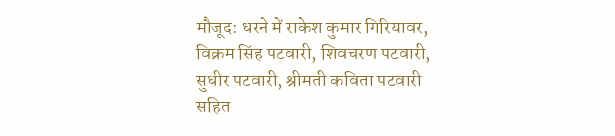मौजूद: धरने में राकेश कुमार गिरियावर, विक्रम सिंह पटवारी, शिवचरण पटवारी, सुधीर पटवारी, श्रीमती कविता पटवारी सहित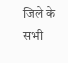जिले के सभी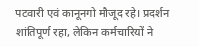पटवारी एवं कानूनगो मौजूद रहे। प्रदर्शन शांतिपूर्ण रहा, लेकिन कर्मचारियों ने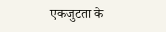एकजुटता के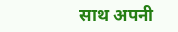साथ अपनी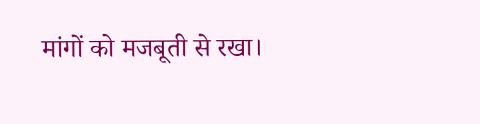मांगों को मजबूती से रखा।